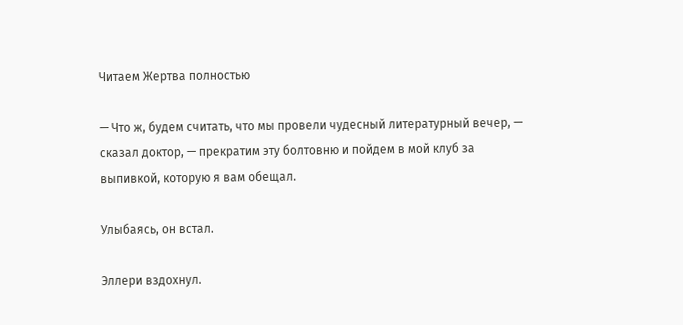Читаем Жертва полностью

— Что ж, будем считать, что мы провели чудесный литературный вечер, — сказал доктор, — прекратим эту болтовню и пойдем в мой клуб за выпивкой, которую я вам обещал.

Улыбаясь, он встал.

Эллери вздохнул.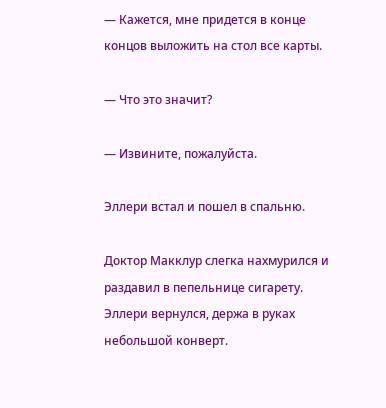— Кажется, мне придется в конце концов выложить на стол все карты.

— Что это значит?

— Извините, пожалуйста.

Эллери встал и пошел в спальню.

Доктор Макклур слегка нахмурился и раздавил в пепельнице сигарету. Эллери вернулся, держа в руках небольшой конверт.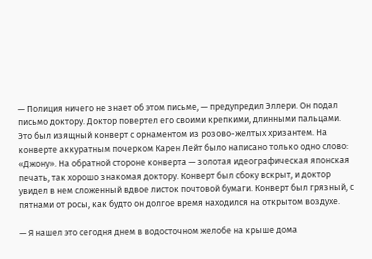— Полиция ничего не знает об этом письме, — предупредил Эллери. Он подал письмо доктору. Доктор повертел его своими крепкими, длинными пальцами. Это был изящный конверт с орнаментом из розово-желтых хризантем. На конверте аккуратным почерком Карен Лейт было написано только одно слово: «Джону». На обратной стороне конверта — золотая идеографическая японская печать, так хорошо знакомая доктору. Конверт был сбоку вскрыт, и доктор увидел в нем сложенный вдвое листок почтовой бумаги. Конверт был грязный, с пятнами от росы, как будто он долгое время находился на открытом воздухе.

— Я нашел это сегодня днем в водосточном желобе на крыше дома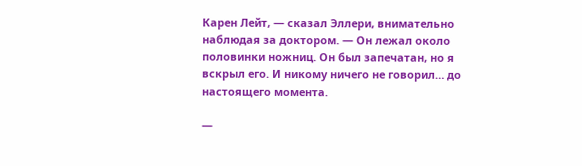Карен Лейт, — сказал Эллери, внимательно наблюдая за доктором. — Он лежал около половинки ножниц. Он был запечатан, но я вскрыл его. И никому ничего не говорил… до настоящего момента.

—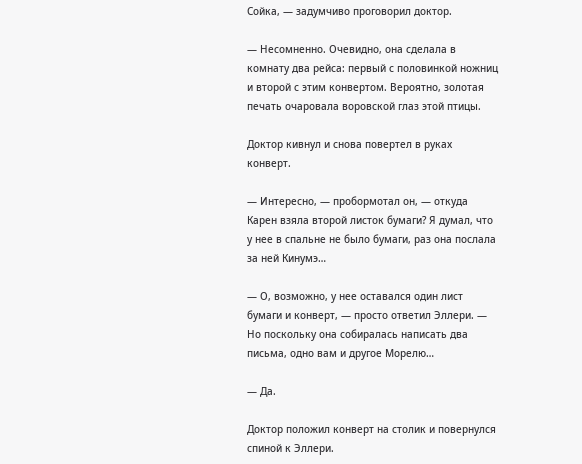Сойка, — задумчиво проговорил доктор.

— Несомненно. Очевидно, она сделала в комнату два рейса: первый с половинкой ножниц и второй с этим конвертом. Вероятно, золотая печать очаровала воровской глаз этой птицы.

Доктор кивнул и снова повертел в руках конверт.

— Интересно, — пробормотал он, — откуда Карен взяла второй листок бумаги? Я думал, что у нее в спальне не было бумаги, раз она послала за ней Кинумэ…

— О, возможно, у нее оставался один лист бумаги и конверт, — просто ответил Эллери. — Но поскольку она собиралась написать два письма, одно вам и другое Морелю…

— Да.

Доктор положил конверт на столик и повернулся спиной к Эллери.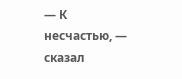— К несчастью, — сказал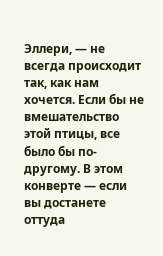Эллери, — не всегда происходит так, как нам хочется. Если бы не вмешательство этой птицы, все было бы по-другому. В этом конверте — если вы достанете оттуда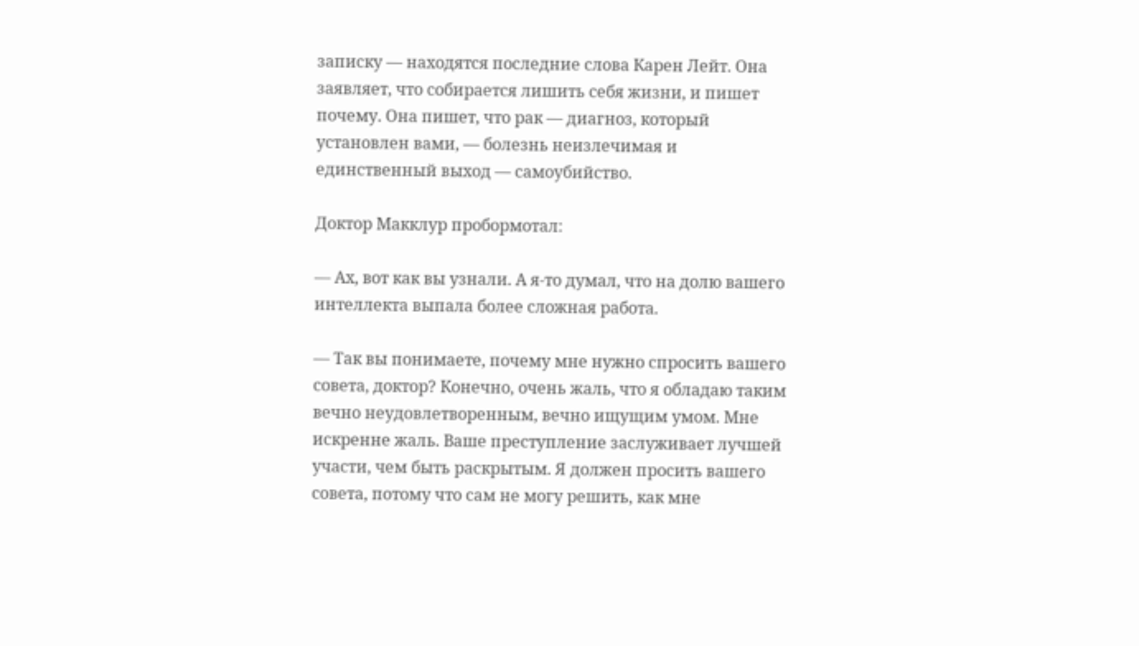записку — находятся последние слова Карен Лейт. Она заявляет, что собирается лишить себя жизни, и пишет почему. Она пишет, что рак — диагноз, который установлен вами, — болезнь неизлечимая и единственный выход — самоубийство.

Доктор Макклур пробормотал:

— Ах, вот как вы узнали. А я-то думал, что на долю вашего интеллекта выпала более сложная работа.

— Так вы понимаете, почему мне нужно спросить вашего совета, доктор? Конечно, очень жаль, что я обладаю таким вечно неудовлетворенным, вечно ищущим умом. Мне искренне жаль. Ваше преступление заслуживает лучшей участи, чем быть раскрытым. Я должен просить вашего совета, потому что сам не могу решить, как мне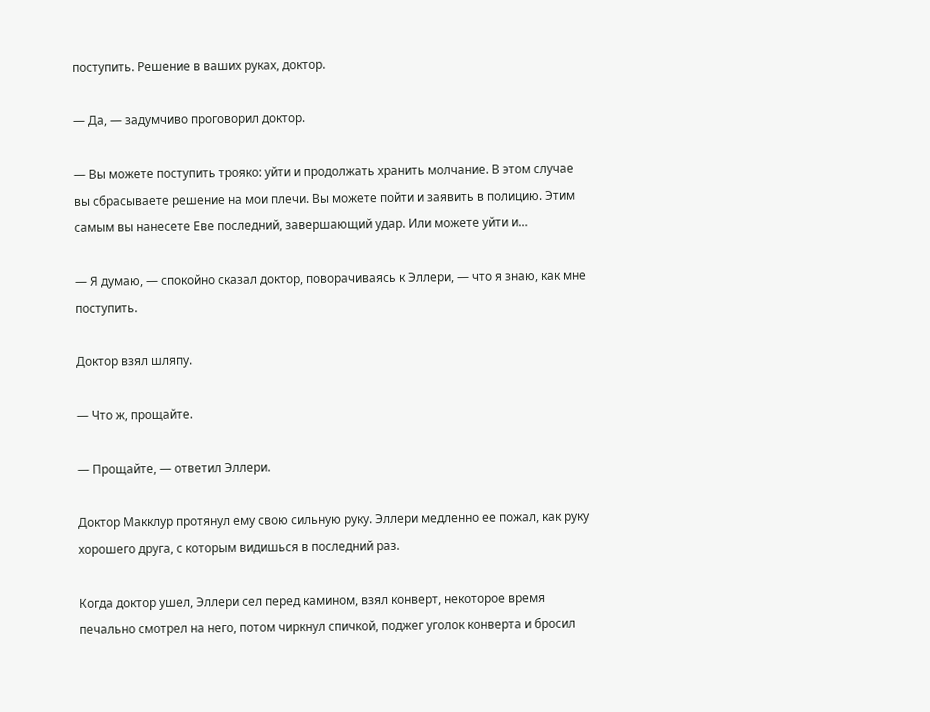поступить. Решение в ваших руках, доктор.

— Да, — задумчиво проговорил доктор.

— Вы можете поступить трояко: уйти и продолжать хранить молчание. В этом случае вы сбрасываете решение на мои плечи. Вы можете пойти и заявить в полицию. Этим самым вы нанесете Еве последний, завершающий удар. Или можете уйти и…

— Я думаю, — спокойно сказал доктор, поворачиваясь к Эллери, — что я знаю, как мне поступить.

Доктор взял шляпу.

— Что ж, прощайте.

— Прощайте, — ответил Эллери.

Доктор Макклур протянул ему свою сильную руку. Эллери медленно ее пожал, как руку хорошего друга, с которым видишься в последний раз.

Когда доктор ушел, Эллери сел перед камином, взял конверт, некоторое время печально смотрел на него, потом чиркнул спичкой, поджег уголок конверта и бросил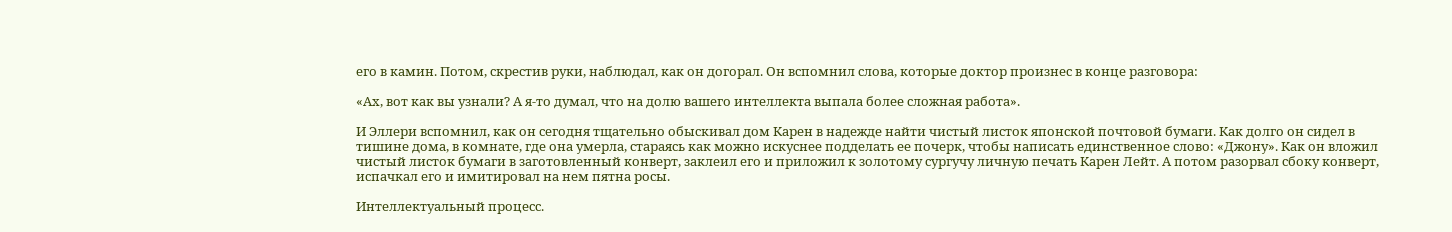его в камин. Потом, скрестив руки, наблюдал, как он догорал. Он вспомнил слова, которые доктор произнес в конце разговора:

«Ах, вот как вы узнали? А я-то думал, что на долю вашего интеллекта выпала более сложная работа».

И Эллери вспомнил, как он сегодня тщательно обыскивал дом Карен в надежде найти чистый листок японской почтовой бумаги. Как долго он сидел в тишине дома, в комнате, где она умерла, стараясь как можно искуснее подделать ее почерк, чтобы написать единственное слово: «Джону». Как он вложил чистый листок бумаги в заготовленный конверт, заклеил его и приложил к золотому сургучу личную печать Карен Лейт. А потом разорвал сбоку конверт, испачкал его и имитировал на нем пятна росы.

Интеллектуальный процесс.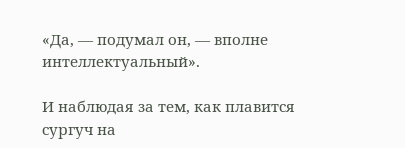«Да, — подумал он, — вполне интеллектуальный».

И наблюдая за тем, как плавится сургуч на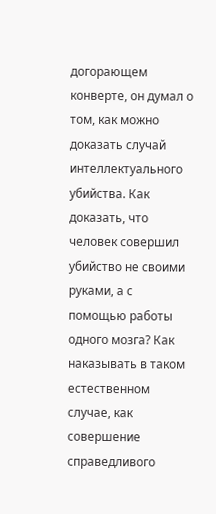догорающем конверте, он думал о том, как можно доказать случай интеллектуального убийства. Как доказать, что человек совершил убийство не своими руками, а с помощью работы одного мозга? Как наказывать в таком естественном случае, как совершение справедливого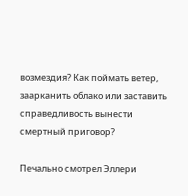возмездия? Как поймать ветер, заарканить облако или заставить справедливость вынести смертный приговор?

Печально смотрел Эллери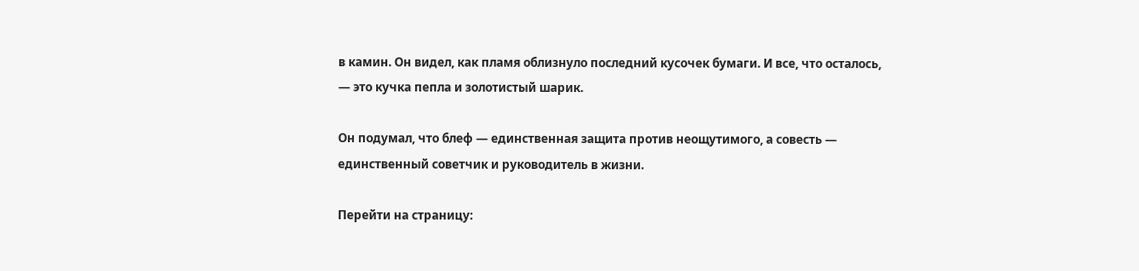в камин. Он видел, как пламя облизнуло последний кусочек бумаги. И все, что осталось, — это кучка пепла и золотистый шарик.

Он подумал, что блеф — единственная защита против неощутимого, а совесть — единственный советчик и руководитель в жизни.

Перейти на страницу: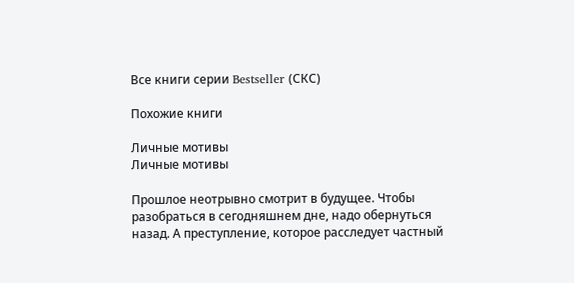Все книги серии Bestseller (СКС)

Похожие книги

Личные мотивы
Личные мотивы

Прошлое неотрывно смотрит в будущее. Чтобы разобраться в сегодняшнем дне, надо обернуться назад. А преступление, которое расследует частный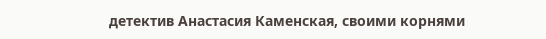детектив Анастасия Каменская, своими корнями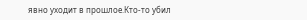явно уходит в прошлое.Кто-то убил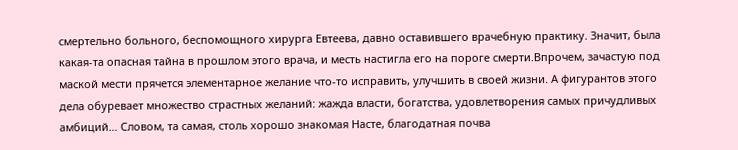смертельно больного, беспомощного хирурга Евтеева, давно оставившего врачебную практику. Значит, была какая-та опасная тайна в прошлом этого врача, и месть настигла его на пороге смерти.Впрочем, зачастую под маской мести прячется элементарное желание что-то исправить, улучшить в своей жизни. А фигурантов этого дела обуревает множество страстных желаний: жажда власти, богатства, удовлетворения самых причудливых амбиций… Словом, та самая, столь хорошо знакомая Насте, благодатная почва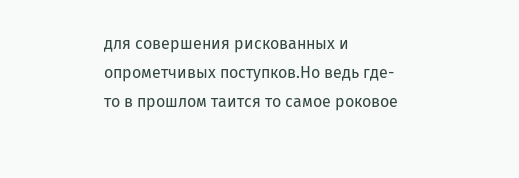для совершения рискованных и опрометчивых поступков.Но ведь где-то в прошлом таится то самое роковое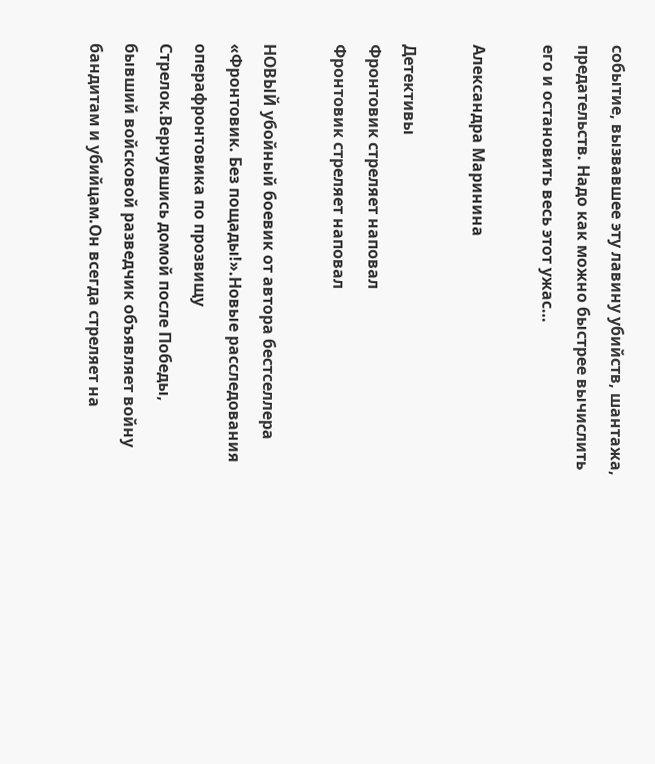событие, вызвавшее эту лавину убийств, шантажа, предательств. Надо как можно быстрее вычислить его и остановить весь этот ужас…

Александра Маринина

Детективы
Фронтовик стреляет наповал
Фронтовик стреляет наповал

НОВЫЙ убойный боевик от автора бестселлера «Фронтовик. Без пощады!».Новые расследования операфронтовика по прозвищу Стрелок.Вернувшись домой после Победы, бывший войсковой разведчик объявляет войну бандитам и убийцам.Он всегда стреляет на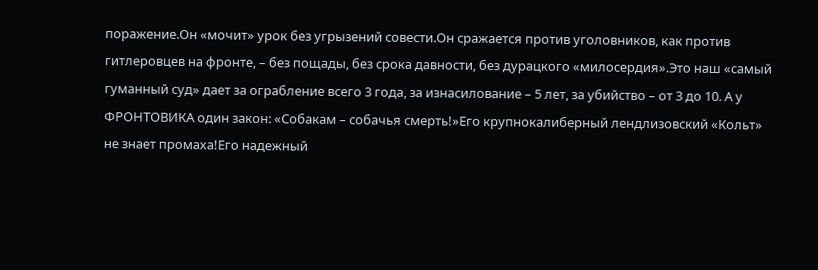поражение.Он «мочит» урок без угрызений совести.Он сражается против уголовников, как против гитлеровцев на фронте, – без пощады, без срока давности, без дурацкого «милосердия».Это наш «самый гуманный суд» дает за ограбление всего 3 года, за изнасилование – 5 лет, за убийство – от 3 до 10. А у ФРОНТОВИКА один закон: «Собакам – собачья смерть!»Его крупнокалиберный лендлизовский «Кольт» не знает промаха!Его надежный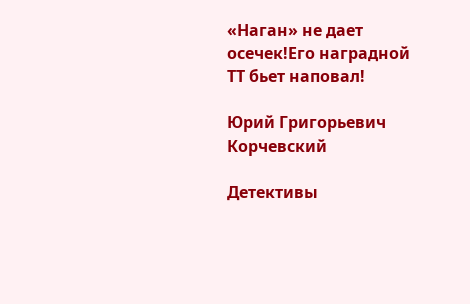«Наган» не дает осечек!Его наградной ТТ бьет наповал!

Юрий Григорьевич Корчевский

Детективы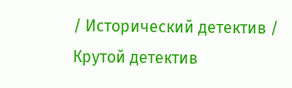/ Исторический детектив / Крутой детектив